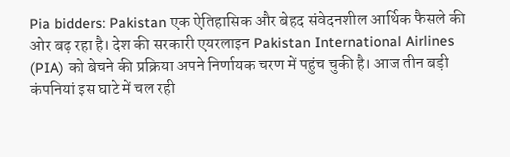Pia bidders: Pakistan एक ऐतिहासिक और बेहद संवेदनशील आर्थिक फैसले की ओर बढ़ रहा है। देश की सरकारी एयरलाइन Pakistan International Airlines (PIA) को बेचने की प्रक्रिया अपने निर्णायक चरण में पहुंच चुकी है। आज तीन बड़ी कंपनियां इस घाटे में चल रही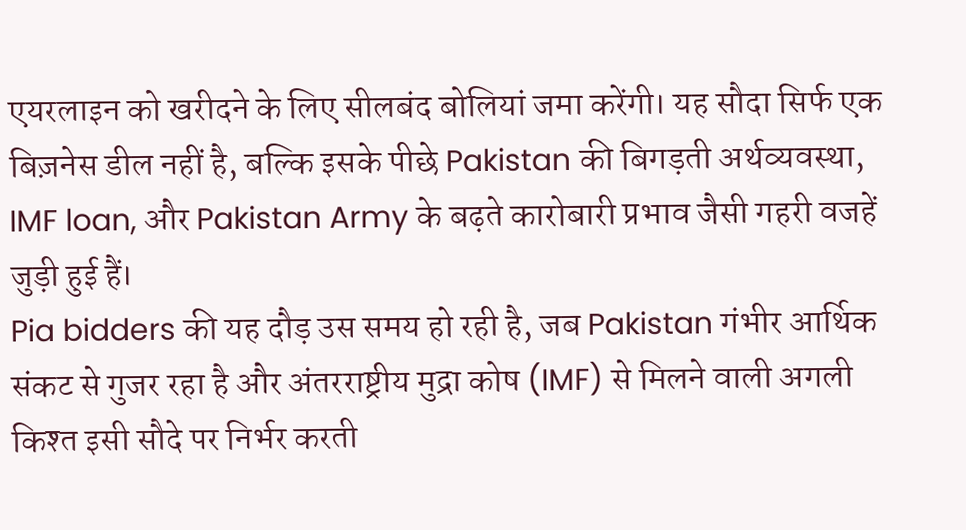एयरलाइन को खरीदने के लिए सीलबंद बोलियां जमा करेंगी। यह सौदा सिर्फ एक बिज़नेस डील नहीं है, बल्कि इसके पीछे Pakistan की बिगड़ती अर्थव्यवस्था, IMF loan, और Pakistan Army के बढ़ते कारोबारी प्रभाव जैसी गहरी वजहें जुड़ी हुई हैं।
Pia bidders की यह दौड़ उस समय हो रही है, जब Pakistan गंभीर आर्थिक संकट से गुजर रहा है और अंतरराष्ट्रीय मुद्रा कोष (IMF) से मिलने वाली अगली किश्त इसी सौदे पर निर्भर करती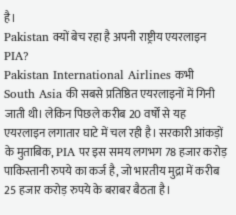है।
Pakistan क्यों बेच रहा है अपनी राष्ट्रीय एयरलाइन PIA?
Pakistan International Airlines कभी South Asia की सबसे प्रतिष्ठित एयरलाइनों में गिनी जाती थी। लेकिन पिछले करीब 20 वर्षों से यह एयरलाइन लगातार घाटे में चल रही है। सरकारी आंकड़ों के मुताबिक, PIA पर इस समय लगभग 78 हजार करोड़ पाकिस्तानी रुपये का कर्ज है, जो भारतीय मुद्रा में करीब 25 हजार करोड़ रुपये के बराबर बैठता है।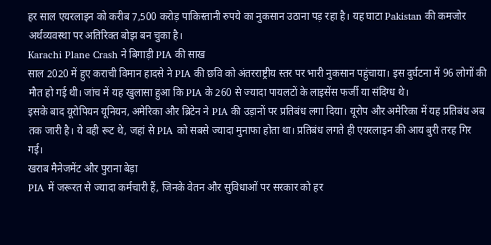हर साल एयरलाइन को करीब 7,500 करोड़ पाकिस्तानी रुपये का नुकसान उठाना पड़ रहा है। यह घाटा Pakistan की कमजोर अर्थव्यवस्था पर अतिरिक्त बोझ बन चुका है।
Karachi Plane Crash ने बिगाड़ी PIA की साख
साल 2020 में हुए कराची विमान हादसे ने PIA की छवि को अंतरराष्ट्रीय स्तर पर भारी नुकसान पहुंचाया। इस दुर्घटना में 96 लोगों की मौत हो गई थी। जांच में यह खुलासा हुआ कि PIA के 260 से ज्यादा पायलटों के लाइसेंस फर्जी या संदिग्ध थे।
इसके बाद यूरोपियन यूनियन, अमेरिका और ब्रिटेन ने PIA की उड़ानों पर प्रतिबंध लगा दिया। यूरोप और अमेरिका में यह प्रतिबंध अब तक जारी है। ये वही रूट थे, जहां से PIA को सबसे ज्यादा मुनाफा होता था। प्रतिबंध लगते ही एयरलाइन की आय बुरी तरह गिर गई।
खराब मैनेजमेंट और पुराना बेड़ा
PIA में जरूरत से ज्यादा कर्मचारी हैं, जिनके वेतन और सुविधाओं पर सरकार को हर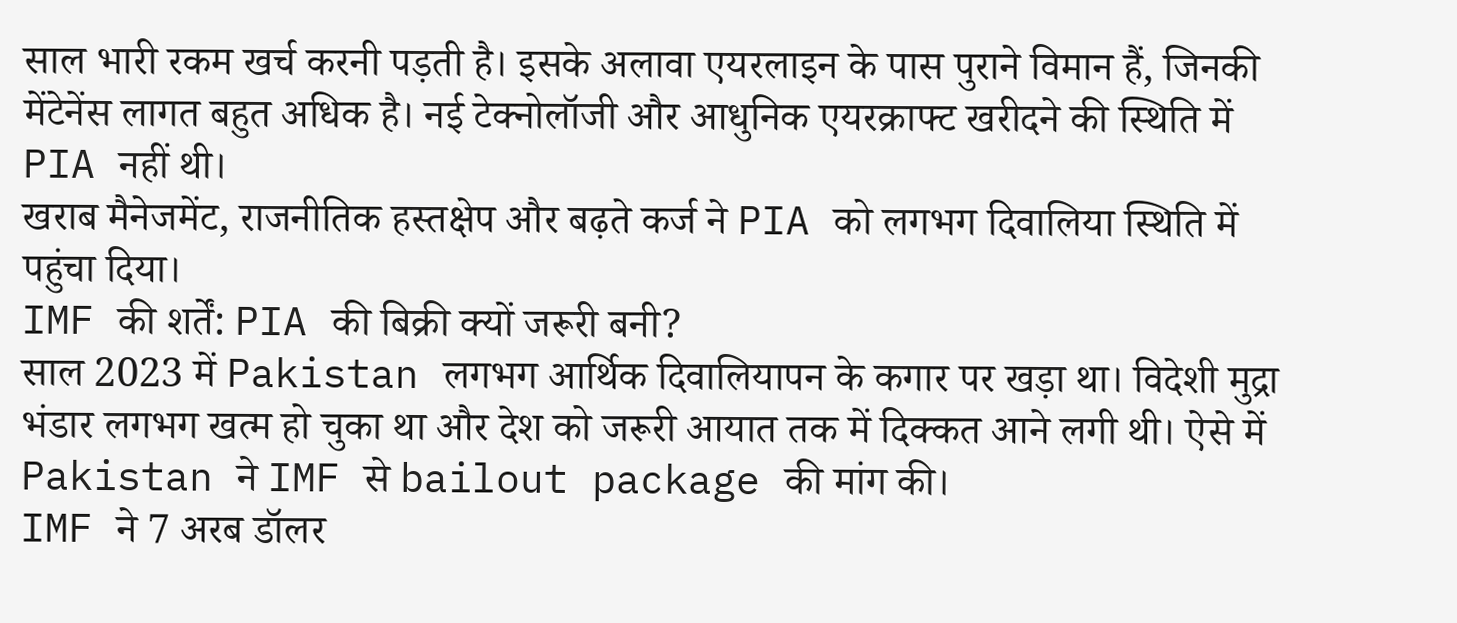साल भारी रकम खर्च करनी पड़ती है। इसके अलावा एयरलाइन के पास पुराने विमान हैं, जिनकी मेंटेनेंस लागत बहुत अधिक है। नई टेक्नोलॉजी और आधुनिक एयरक्राफ्ट खरीदने की स्थिति में PIA नहीं थी।
खराब मैनेजमेंट, राजनीतिक हस्तक्षेप और बढ़ते कर्ज ने PIA को लगभग दिवालिया स्थिति में पहुंचा दिया।
IMF की शर्तें: PIA की बिक्री क्यों जरूरी बनी?
साल 2023 में Pakistan लगभग आर्थिक दिवालियापन के कगार पर खड़ा था। विदेशी मुद्रा भंडार लगभग खत्म हो चुका था और देश को जरूरी आयात तक में दिक्कत आने लगी थी। ऐसे में Pakistan ने IMF से bailout package की मांग की।
IMF ने 7 अरब डॉलर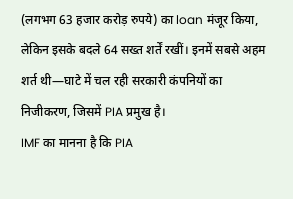(लगभग 63 हजार करोड़ रुपये) का loan मंजूर किया, लेकिन इसके बदले 64 सख्त शर्तें रखीं। इनमें सबसे अहम शर्त थी—घाटे में चल रही सरकारी कंपनियों का निजीकरण, जिसमें PIA प्रमुख है।
IMF का मानना है कि PIA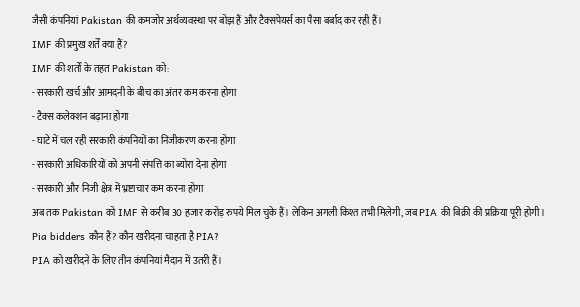जैसी कंपनियां Pakistan की कमजोर अर्थव्यवस्था पर बोझ हैं और टैक्सपेयर्स का पैसा बर्बाद कर रही हैं।
IMF की प्रमुख शर्तें क्या हैं?
IMF की शर्तों के तहत Pakistan को:
- सरकारी खर्च और आमदनी के बीच का अंतर कम करना होगा
- टैक्स कलेक्शन बढ़ाना होगा
- घाटे में चल रही सरकारी कंपनियों का निजीकरण करना होगा
- सरकारी अधिकारियों को अपनी संपत्ति का ब्योरा देना होगा
- सरकारी और निजी क्षेत्र में भ्रष्टाचार कम करना होगा
अब तक Pakistan को IMF से करीब 30 हजार करोड़ रुपये मिल चुके हैं। लेकिन अगली किश्त तभी मिलेगी, जब PIA की बिक्री की प्रक्रिया पूरी होगी।
Pia bidders कौन हैं? कौन खरीदना चाहता है PIA?
PIA को खरीदने के लिए तीन कंपनियां मैदान में उतरी हैं।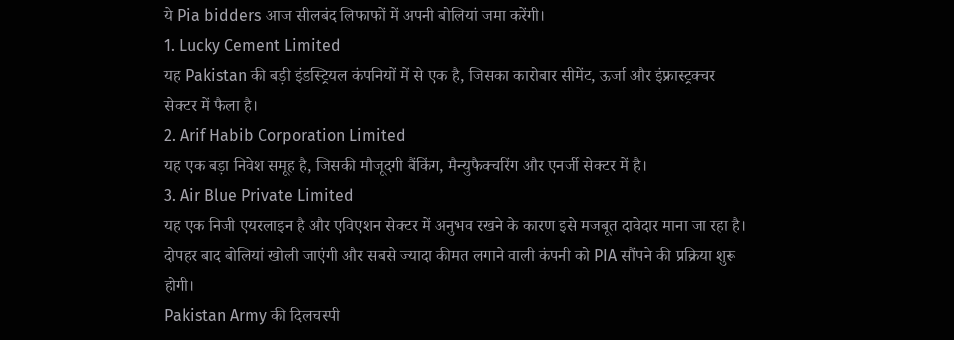ये Pia bidders आज सीलबंद लिफाफों में अपनी बोलियां जमा करेंगी।
1. Lucky Cement Limited
यह Pakistan की बड़ी इंडस्ट्रियल कंपनियों में से एक है, जिसका कारोबार सीमेंट, ऊर्जा और इंफ्रास्ट्रक्चर सेक्टर में फैला है।
2. Arif Habib Corporation Limited
यह एक बड़ा निवेश समूह है, जिसकी मौजूदगी बैंकिंग, मैन्युफैक्चरिंग और एनर्जी सेक्टर में है।
3. Air Blue Private Limited
यह एक निजी एयरलाइन है और एविएशन सेक्टर में अनुभव रखने के कारण इसे मजबूत दावेदार माना जा रहा है।
दोपहर बाद बोलियां खोली जाएंगी और सबसे ज्यादा कीमत लगाने वाली कंपनी को PIA सौंपने की प्रक्रिया शुरू होगी।
Pakistan Army की दिलचस्पी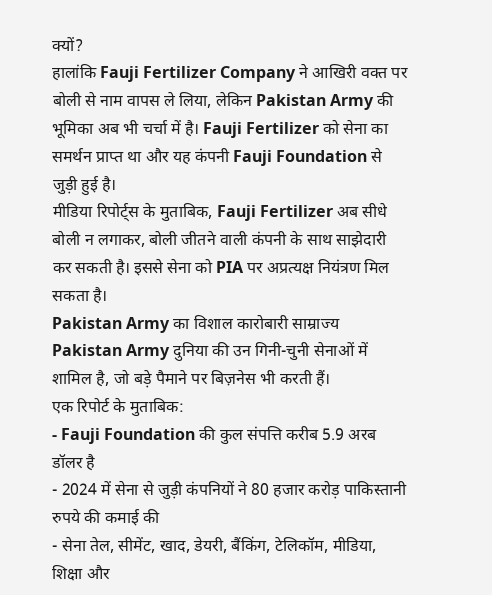क्यों?
हालांकि Fauji Fertilizer Company ने आखिरी वक्त पर बोली से नाम वापस ले लिया, लेकिन Pakistan Army की भूमिका अब भी चर्चा में है। Fauji Fertilizer को सेना का समर्थन प्राप्त था और यह कंपनी Fauji Foundation से जुड़ी हुई है।
मीडिया रिपोर्ट्स के मुताबिक, Fauji Fertilizer अब सीधे बोली न लगाकर, बोली जीतने वाली कंपनी के साथ साझेदारी कर सकती है। इससे सेना को PIA पर अप्रत्यक्ष नियंत्रण मिल सकता है।
Pakistan Army का विशाल कारोबारी साम्राज्य
Pakistan Army दुनिया की उन गिनी-चुनी सेनाओं में शामिल है, जो बड़े पैमाने पर बिज़नेस भी करती हैं।
एक रिपोर्ट के मुताबिक:
- Fauji Foundation की कुल संपत्ति करीब 5.9 अरब डॉलर है
- 2024 में सेना से जुड़ी कंपनियों ने 80 हजार करोड़ पाकिस्तानी रुपये की कमाई की
- सेना तेल, सीमेंट, खाद, डेयरी, बैंकिंग, टेलिकॉम, मीडिया, शिक्षा और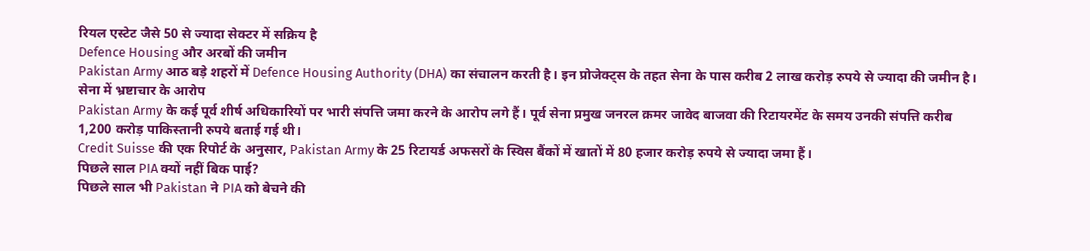रियल एस्टेट जैसे 50 से ज्यादा सेक्टर में सक्रिय है
Defence Housing और अरबों की जमीन
Pakistan Army आठ बड़े शहरों में Defence Housing Authority (DHA) का संचालन करती है। इन प्रोजेक्ट्स के तहत सेना के पास करीब 2 लाख करोड़ रुपये से ज्यादा की जमीन है।
सेना में भ्रष्टाचार के आरोप
Pakistan Army के कई पूर्व शीर्ष अधिकारियों पर भारी संपत्ति जमा करने के आरोप लगे हैं। पूर्व सेना प्रमुख जनरल क़मर जावेद बाजवा की रिटायरमेंट के समय उनकी संपत्ति करीब 1,200 करोड़ पाकिस्तानी रुपये बताई गई थी।
Credit Suisse की एक रिपोर्ट के अनुसार, Pakistan Army के 25 रिटायर्ड अफसरों के स्विस बैंकों में खातों में 80 हजार करोड़ रुपये से ज्यादा जमा हैं।
पिछले साल PIA क्यों नहीं बिक पाई?
पिछले साल भी Pakistan ने PIA को बेचने की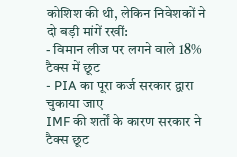कोशिश की थी, लेकिन निवेशकों ने दो बड़ी मांगें रखीं:
- विमान लीज पर लगने वाले 18% टैक्स में छूट
- PIA का पूरा कर्ज सरकार द्वारा चुकाया जाए
IMF की शर्तों के कारण सरकार ने टैक्स छूट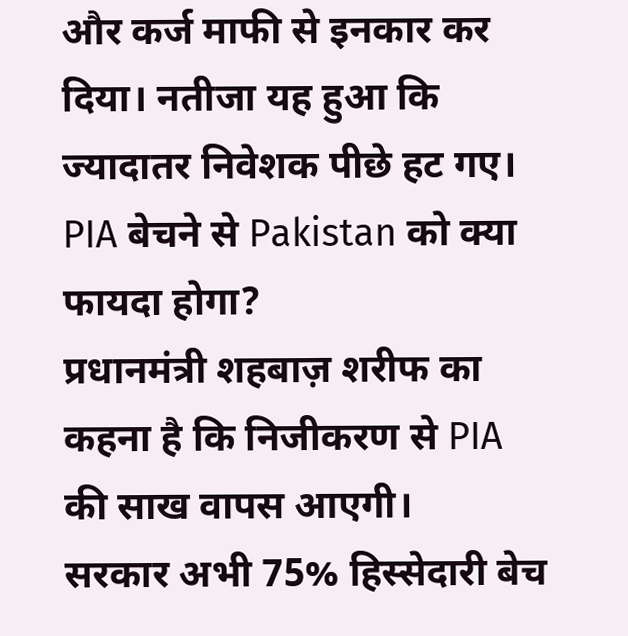और कर्ज माफी से इनकार कर दिया। नतीजा यह हुआ कि ज्यादातर निवेशक पीछे हट गए।
PIA बेचने से Pakistan को क्या फायदा होगा?
प्रधानमंत्री शहबाज़ शरीफ का कहना है कि निजीकरण से PIA की साख वापस आएगी।
सरकार अभी 75% हिस्सेदारी बेच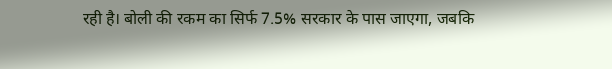रही है। बोली की रकम का सिर्फ 7.5% सरकार के पास जाएगा, जबकि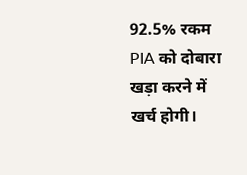92.5% रकम PIA को दोबारा खड़ा करने में खर्च होगी।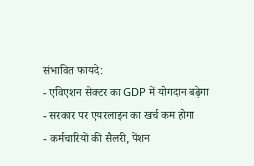संभावित फायदे:
- एविएशन सेक्टर का GDP में योगदान बढ़ेगा
- सरकार पर एयरलाइन का खर्च कम होगा
- कर्मचारियों की सैलरी, पेंशन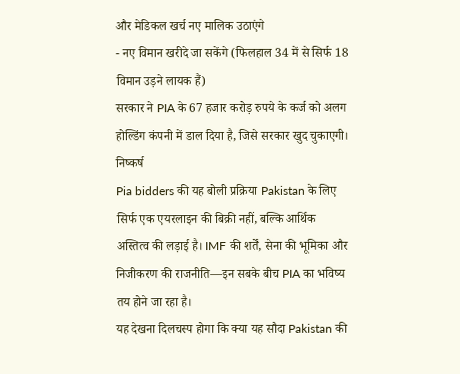और मेडिकल खर्च नए मालिक उठाएंगे
- नए विमान खरीदे जा सकेंगे (फिलहाल 34 में से सिर्फ 18 विमान उड़ने लायक हैं)
सरकार ने PIA के 67 हजार करोड़ रुपये के कर्ज को अलग होल्डिंग कंपनी में डाल दिया है, जिसे सरकार खुद चुकाएगी।
निष्कर्ष
Pia bidders की यह बोली प्रक्रिया Pakistan के लिए सिर्फ एक एयरलाइन की बिक्री नहीं, बल्कि आर्थिक अस्तित्व की लड़ाई है। IMF की शर्तें, सेना की भूमिका और निजीकरण की राजनीति—इन सबके बीच PIA का भविष्य तय होने जा रहा है।
यह देखना दिलचस्प होगा कि क्या यह सौदा Pakistan की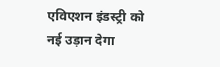एविएशन इंडस्ट्री को नई उड़ान देगा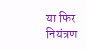या फिर नियंत्रण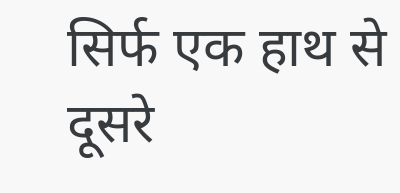सिर्फ एक हाथ से दूसरे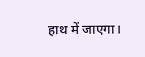हाथ में जाएगा।